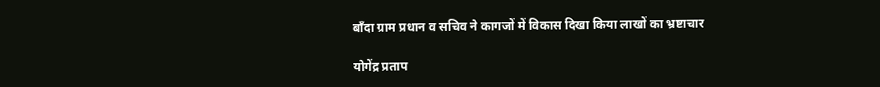बाँदा ग्राम प्रधान व सचिव ने कागजों में विकास दिखा किया लाखों का भ्रष्टाचार

योगेंद्र प्रताप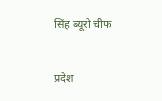सिंह ब्यूरो चीफ


प्रदेश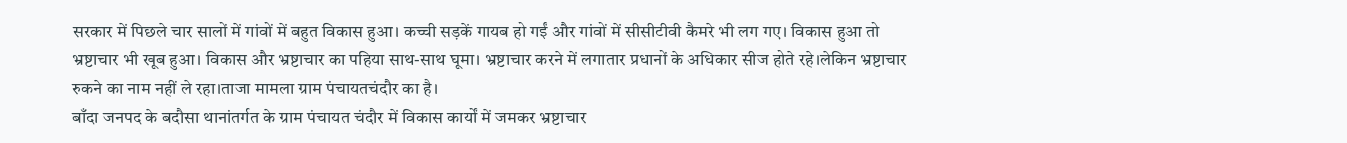सरकार में पिछले चार सालों में गांवों में बहुत विकास हुआ। कच्ची सड़कें गायब हो गईं और गांवों में सीसीटीवी कैमरे भी लग गए। विकास हुआ तो भ्रष्टाचार भी खूब हुआ। विकास और भ्रष्टाचार का पहिया साथ-साथ घूमा। भ्रष्टाचार करने में लगातार प्रधानों के अधिकार सीज होते रहे।लेकिन भ्रष्टाचार रुकने का नाम नहीं ले रहा।ताजा मामला ग्राम पंचायतचंदौर का है।
बाँदा जनपद के बदौसा थानांतर्गत के ग्राम पंचायत चंदौर में विकास कार्यों में जमकर भ्रष्टाचार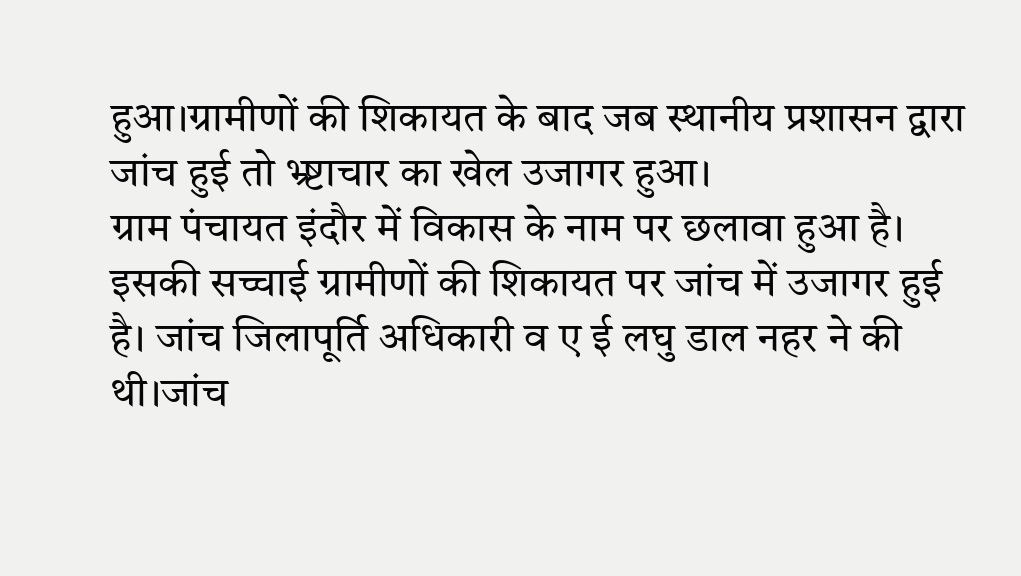हुआ।ग्रामीणों की शिकायत के बाद जब स्थानीय प्रशासन द्वारा जांच हुई तो भ्र्ष्टाचार का खेल उजागर हुआ।
ग्राम पंचायत इंदौर में विकास के नाम पर छलावा हुआ है। इसकी सच्चाई ग्रामीणों की शिकायत पर जांच में उजागर हुई है। जांच जिलापूर्ति अधिकारी व ए ई लघु डाल नहर ने की थी।जांच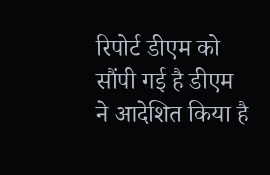रिपोर्ट डीएम को सौंपी गई है डीएम ने आदेशित किया है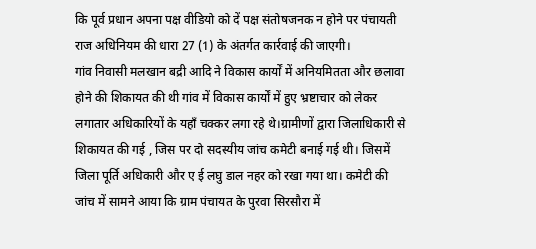कि पूर्व प्रधान अपना पक्ष वीडियो को दें पक्ष संतोषजनक न होने पर पंचायती राज अधिनियम की धारा 27 (1) के अंतर्गत कार्रवाई की जाएगी।
गांव निवासी मलखान बद्री आदि ने विकास कार्यों में अनियमितता और छलावा होने की शिकायत की थी गांव में विकास कार्यों में हुए भ्रष्टाचार को लेकर लगातार अधिकारियों के यहाँ चक्कर लगा रहे थे।ग्रामीणों द्वारा जिलाधिकारी से शिकायत की गई , जिस पर दो सदस्यीय जांच कमेटी बनाई गई थी। जिसमें जिला पूर्ति अधिकारी और ए ई लघु डाल नहर को रखा गया था। कमेटी की जांच में सामने आया कि ग्राम पंचायत के पुरवा सिरसौरा में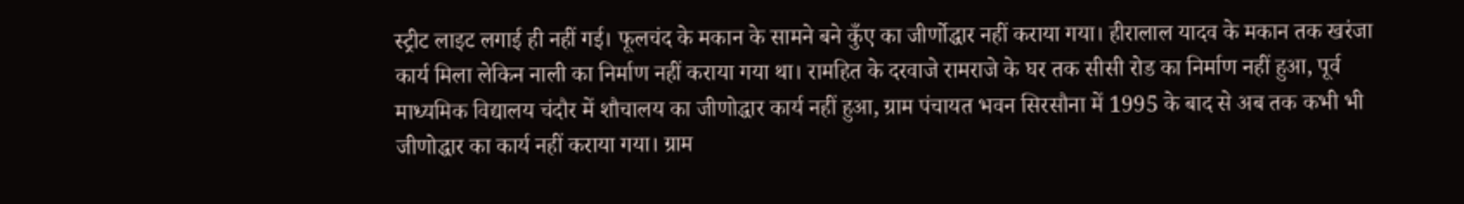स्ट्रीट लाइट लगाई ही नहीं गई। फूलचंद के मकान के सामने बने कुँए का जीर्णोद्धार नहीं कराया गया। हीरालाल यादव के मकान तक खरंजा कार्य मिला लेकिन नाली का निर्माण नहीं कराया गया था। रामहित के दरवाजे रामराजे के घर तक सीसी रोड का निर्माण नहीं हुआ, पूर्व माध्यमिक विद्यालय चंदौर में शौचालय का जीणोद्धार कार्य नहीं हुआ, ग्राम पंचायत भवन सिरसौना में 1995 के बाद से अब तक कभी भी जीणोद्धार का कार्य नहीं कराया गया। ग्राम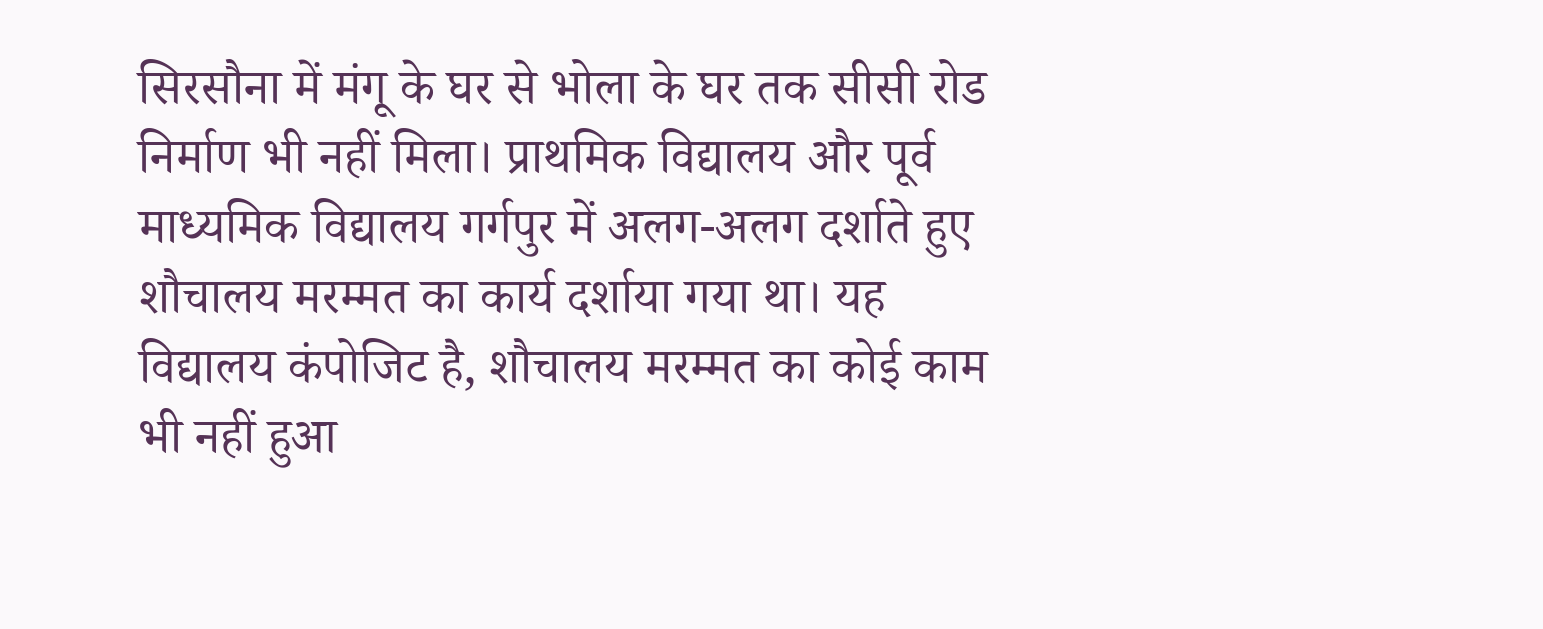सिरसौना में मंगू के घर से भोला के घर तक सीसी रोड निर्माण भी नहीं मिला। प्राथमिक विद्यालय और पूर्व माध्यमिक विद्यालय गर्गपुर में अलग-अलग दर्शाते हुए शौचालय मरम्मत का कार्य दर्शाया गया था। यह विद्यालय कंपोजिट है, शौचालय मरम्मत का कोई काम भी नहीं हुआ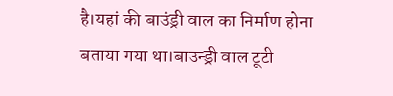है।यहां की बाउंड्री वाल का निर्माण होना बताया गया था।बाउन्ड्री वाल टूटी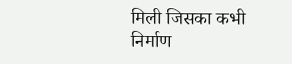मिली जिसका कभी निर्माण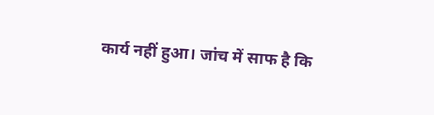कार्य नहीं हुआ। जांच में साफ है कि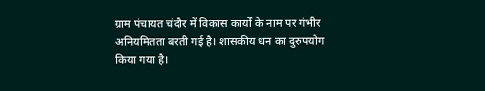ग्राम पंचायत चंदौर में विकास कार्यों के नाम पर गंभीर अनियमितता बरती गई है। शासकीय धन का दुरुपयोग किया गया है।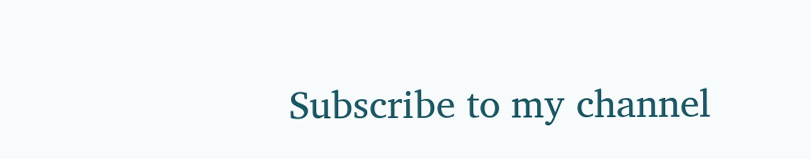Subscribe to my channel